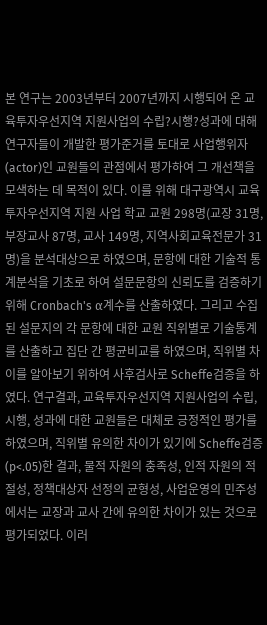본 연구는 2003년부터 2007년까지 시행되어 온 교육투자우선지역 지원사업의 수립?시행?성과에 대해 연구자들이 개발한 평가준거를 토대로 사업행위자(actor)인 교원들의 관점에서 평가하여 그 개선책을 모색하는 데 목적이 있다. 이를 위해 대구광역시 교육투자우선지역 지원 사업 학교 교원 298명(교장 31명, 부장교사 87명, 교사 149명, 지역사회교육전문가 31명)을 분석대상으로 하였으며, 문항에 대한 기술적 통계분석을 기초로 하여 설문문항의 신뢰도를 검증하기 위해 Cronbach's α계수를 산출하였다. 그리고 수집된 설문지의 각 문항에 대한 교원 직위별로 기술통계를 산출하고 집단 간 평균비교를 하였으며, 직위별 차이를 알아보기 위하여 사후검사로 Scheffe검증을 하였다. 연구결과, 교육투자우선지역 지원사업의 수립, 시행, 성과에 대한 교원들은 대체로 긍정적인 평가를 하였으며, 직위별 유의한 차이가 있기에 Scheffe검증(p<.05)한 결과, 물적 자원의 충족성, 인적 자원의 적절성, 정책대상자 선정의 균형성, 사업운영의 민주성에서는 교장과 교사 간에 유의한 차이가 있는 것으로 평가되었다. 이러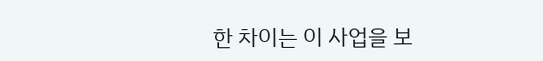한 차이는 이 사업을 보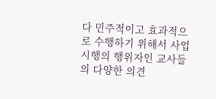다 민주적이고 효과적으로 수행하기 위해서 사업시행의 행위자인 교사들의 다양한 의견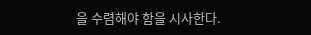을 수렴해야 함을 시사한다.